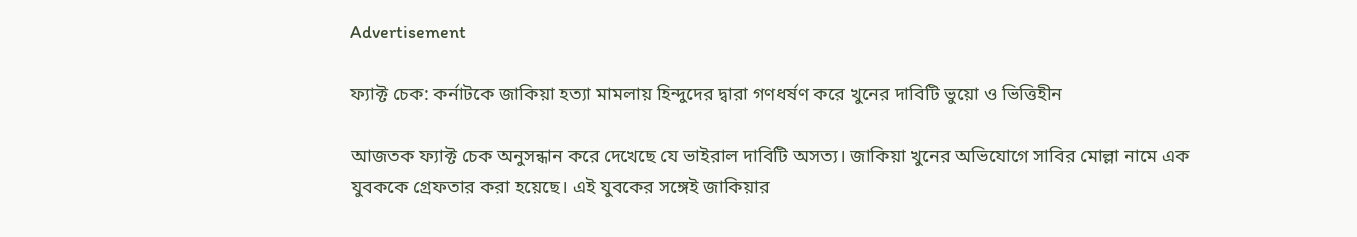Advertisement

ফ্যাক্ট চেক: কর্নাটকে জাকিয়া হত্যা মামলায় হিন্দুদের দ্বারা গণধর্ষণ করে খুনের দাবিটি ভুয়ো ও ভিত্তিহীন

আজতক ফ্যাক্ট চেক অনুসন্ধান করে দেখেছে যে ভাইরাল দাবিটি অসত্য। জাকিয়া খুনের অভিযোগে সাবির মোল্লা নামে এক যুবককে গ্রেফতার করা হয়েছে। এই যুবকের সঙ্গেই জাকিয়ার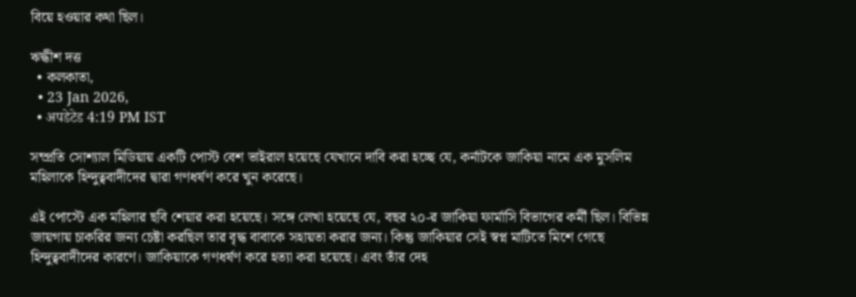বিয়ে হওয়ার কথা ছিল।

ঋদ্ধীশ দত্ত
  • কলকাতা,
  • 23 Jan 2026,
  • अपडेटेड 4:19 PM IST

সম্প্রতি সোশ্যাল মিডিয়ায় একটি পোস্ট বেশ ভাইরাল হয়েছে যেখানে দাবি করা হচ্ছে যে, কর্নাটকে জাকিয়া নামে এক মুসলিম মহিলাকে হিন্দুত্ববাদীদের দ্বারা গণধর্ষণ করে খুন করেছে।

এই পোস্টে এক মহিলার ছবি শেয়ার করা হয়েছে। সঙ্গে লেখা হয়েছে যে, বছর ২০-র জাকিয়া ফার্মাসি বিভাগের কর্মী ছিল। বিভিন্ন জায়গায় চাকরির জন্য চেষ্টা করছিল তার বৃদ্ধ বাবাকে সহায়তা করার জন্য। কিন্তু জাকিয়ার সেই স্বপ্ন মাটিতে মিশে গেছে হিন্দুত্ববাদীদের কারণে। জাকিয়াকে গণধর্ষণ করে হত্যা করা হয়েছে। এবং তাঁর দেহ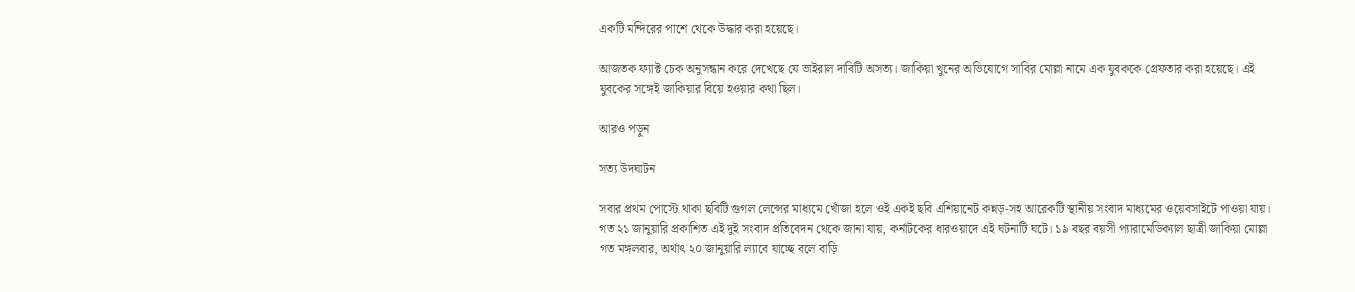একটি মন্দিরের পাশে থেকে উদ্ধার করা হয়েছে।

আজতক ফ্যাক্ট চেক অনুসন্ধান করে দেখেছে যে ভাইরাল দাবিটি অসত্য। জাকিয়া খুনের অভিযোগে সাবির মোল্লা নামে এক যুবককে গ্রেফতার করা হয়েছে। এই যুবকের সঙ্গেই জাকিয়ার বিয়ে হওয়ার কথা ছিল।

আরও পড়ুন

সত্য উদঘাটন

সবার প্রথম পোস্টে থাকা ছবিটি গুগল লেন্সের মাধ্যমে খোঁজা হলে ওই একই ছবি এশিয়ানেট কন্নড়-সহ আরেকটি স্থানীয় সংবাদ মাধ্যমের ওয়েবসাইটে পাওয়া যায়। গত ২১ জানুয়ারি প্রকাশিত এই দুই সংবাদ প্রতিবেদন থেকে জানা যায়, কর্নাটকের ধারওয়াদে এই ঘটনাটি ঘটে। ১৯ বছর বয়সী প্যারামেডিক্যাল ছাত্রী জাকিয়া মোল্লা গত মঙ্গলবার, অর্থাৎ ২০ জানুয়ারি ল্যাবে যাচ্ছে বলে বাড়ি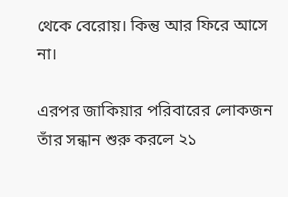থেকে বেরোয়। কিন্তু আর ফিরে আসে না।

এরপর জাকিয়ার পরিবারের লোকজন তাঁর সন্ধান শুরু করলে ২১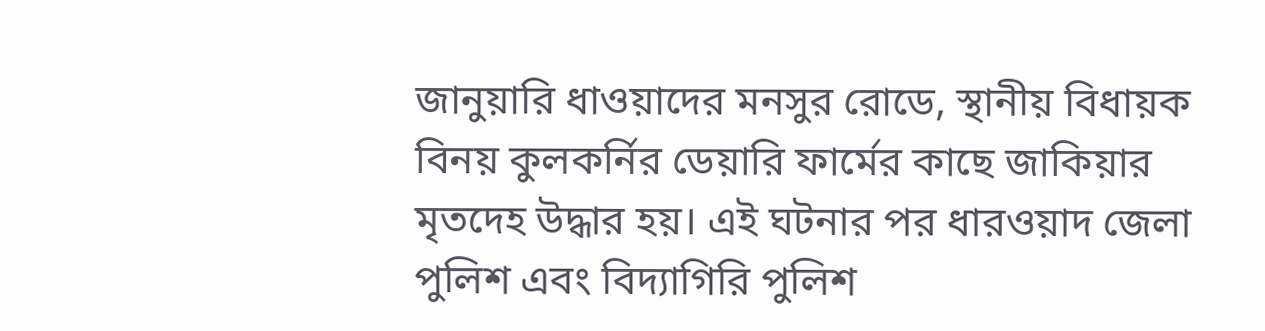জানুয়ারি ধাওয়াদের মনসুর রোডে, স্থানীয় বিধায়ক বিনয় কুলকর্নির ডেয়ারি ফার্মের কাছে জাকিয়ার মৃতদেহ উদ্ধার হয়। এই ঘটনার পর ধারওয়াদ জেলা পুলিশ এবং বিদ্যাগিরি পুলিশ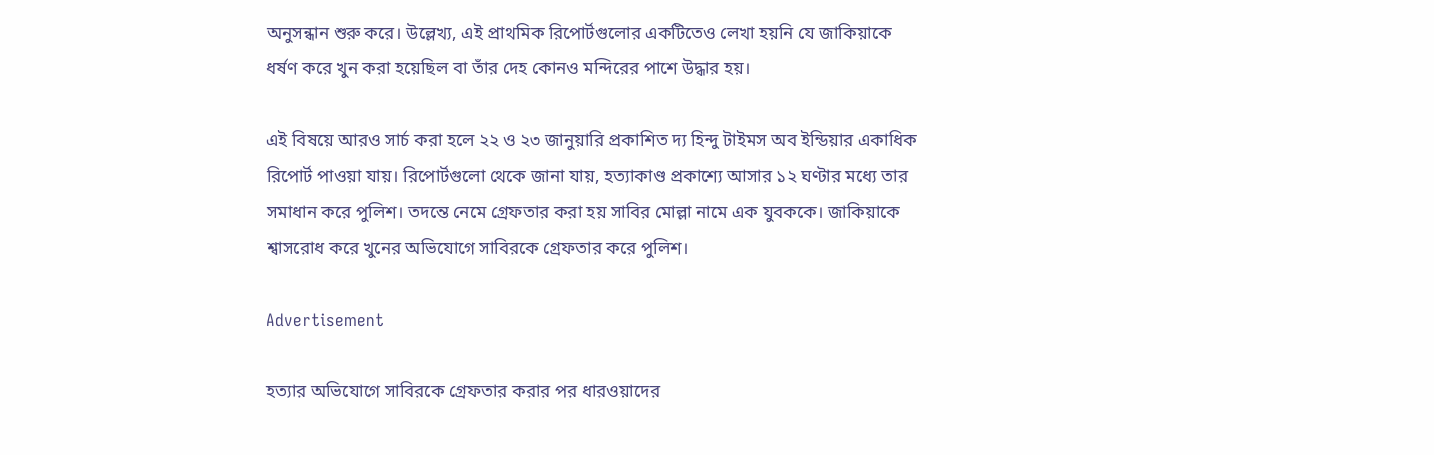অনুসন্ধান শুরু করে। উল্লেখ্য, এই প্রাথমিক রিপোর্টগুলোর একটিতেও লেখা হয়নি যে জাকিয়াকে ধর্ষণ করে খুন করা হয়েছিল বা তাঁর দেহ কোনও মন্দিরের পাশে উদ্ধার হয়।

এই বিষয়ে আরও সার্চ করা হলে ২২ ও ২৩ জানুয়ারি প্রকাশিত দ্য হিন্দু টাইমস অব ইন্ডিয়ার একাধিক রিপোর্ট পাওয়া যায়। রিপোর্টগুলো থেকে জানা যায়, হত্যাকাণ্ড প্রকাশ্যে আসার ১২ ঘণ্টার মধ্যে তার সমাধান করে পুলিশ। তদন্তে নেমে গ্রেফতার করা হয় সাবির মোল্লা নামে এক যুবককে। জাকিয়াকে শ্বাসরোধ করে খুনের অভিযোগে সাবিরকে গ্রেফতার করে পুলিশ।

Advertisement

হত্যার অভিযোগে সাবিরকে গ্রেফতার করার পর ধারওয়াদের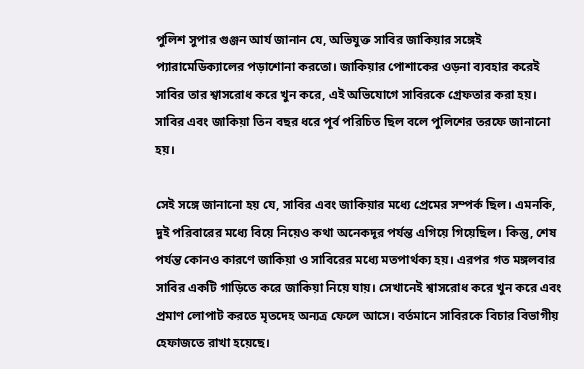পুলিশ সুপার গুঞ্জন আর্য জানান যে, অভিযুক্ত সাবির জাকিয়ার সঙ্গেই প্যারামেডিক্যালের পড়াশোনা করতো। জাকিয়ার পোশাকের ওড়না ব্যবহার করেই সাবির তার শ্বাসরোধ করে খুন করে, এই অভিযোগে সাবিরকে গ্রেফতার করা হয়। সাবির এবং জাকিয়া তিন বছর ধরে পূর্ব পরিচিত ছিল বলে পুলিশের তরফে জানানো হয়।

সেই সঙ্গে জানানো হয় যে, সাবির এবং জাকিয়ার মধ্যে প্রেমের সম্পর্ক ছিল। এমনকি, দুই পরিবারের মধ্যে বিয়ে নিয়েও কথা অনেকদূর পর্যন্ত এগিয়ে গিয়েছিল। কিন্তু, শেষ পর্যন্ত কোনও কারণে জাকিয়া ও সাবিরের মধ্যে মতপার্থক্য হয়। এরপর গত মঙ্গলবার সাবির একটি গাড়িতে করে জাকিয়া নিয়ে যায়। সেখানেই শ্বাসরোধ করে খুন করে এবং প্রমাণ লোপাট করতে মৃতদেহ অন্যত্র ফেলে আসে। বর্তমানে সাবিরকে বিচার বিভাগীয় হেফাজতে রাখা হয়েছে।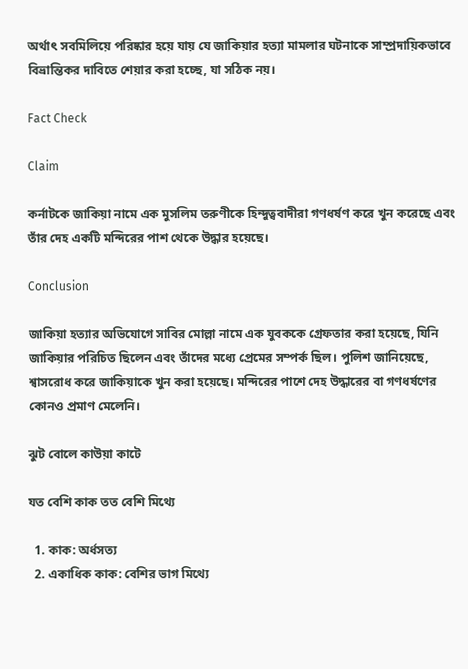অর্থাৎ সবমিলিয়ে পরিষ্কার হয়ে যায় যে জাকিয়ার হত্যা মামলার ঘটনাকে সাম্প্রদায়িকভাবে বিভ্রান্তিকর দাবিতে শেয়ার করা হচ্ছে, যা সঠিক নয়।

Fact Check

Claim

কর্নাটকে জাকিয়া নামে এক মুসলিম তরুণীকে হিন্দুত্ববাদীরা গণধর্ষণ করে খুন করেছে এবং তাঁর দেহ একটি মন্দিরের পাশ থেকে উদ্ধার হয়েছে।

Conclusion

জাকিয়া হত্যার অভিযোগে সাবির মোল্লা নামে এক যুবককে গ্রেফতার করা হয়েছে, যিনি জাকিয়ার পরিচিত ছিলেন এবং তাঁদের মধ্যে প্রেমের সম্পর্ক ছিল। পুলিশ জানিয়েছে, শ্বাসরোধ করে জাকিয়াকে খুন করা হয়েছে। মন্দিরের পাশে দেহ উদ্ধারের বা গণধর্ষণের কোনও প্রমাণ মেলেনি।

ঝুট বোলে কাউয়া কাটে

যত বেশি কাক তত বেশি মিথ্যে

  1. কাক: অর্ধসত্য
  2. একাধিক কাক: বেশির ভাগ মিথ্যে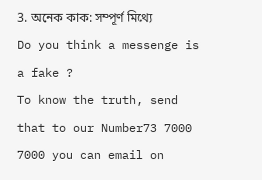3. অনেক কাক: সম্পূর্ণ মিথ্যে
Do you think a messenge is a fake ?
To know the truth, send that to our Number73 7000 7000 you can email on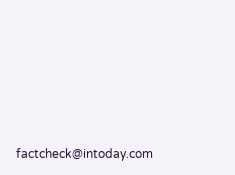factcheck@intoday.com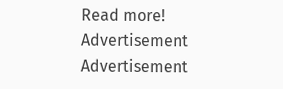Read more!
Advertisement
Advertisement